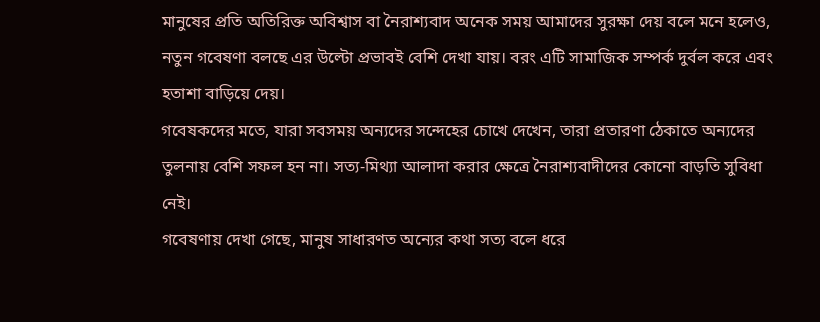মানুষের প্রতি অতিরিক্ত অবিশ্বাস বা নৈরাশ্যবাদ অনেক সময় আমাদের সুরক্ষা দেয় বলে মনে হলেও, নতুন গবেষণা বলছে এর উল্টো প্রভাবই বেশি দেখা যায়। বরং এটি সামাজিক সম্পর্ক দুর্বল করে এবং হতাশা বাড়িয়ে দেয়।
গবেষকদের মতে, যারা সবসময় অন্যদের সন্দেহের চোখে দেখেন, তারা প্রতারণা ঠেকাতে অন্যদের তুলনায় বেশি সফল হন না। সত্য-মিথ্যা আলাদা করার ক্ষেত্রে নৈরাশ্যবাদীদের কোনো বাড়তি সুবিধা নেই।
গবেষণায় দেখা গেছে, মানুষ সাধারণত অন্যের কথা সত্য বলে ধরে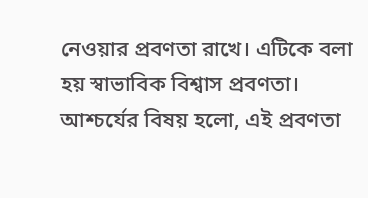নেওয়ার প্রবণতা রাখে। এটিকে বলা হয় স্বাভাবিক বিশ্বাস প্রবণতা। আশ্চর্যের বিষয় হলো, এই প্রবণতা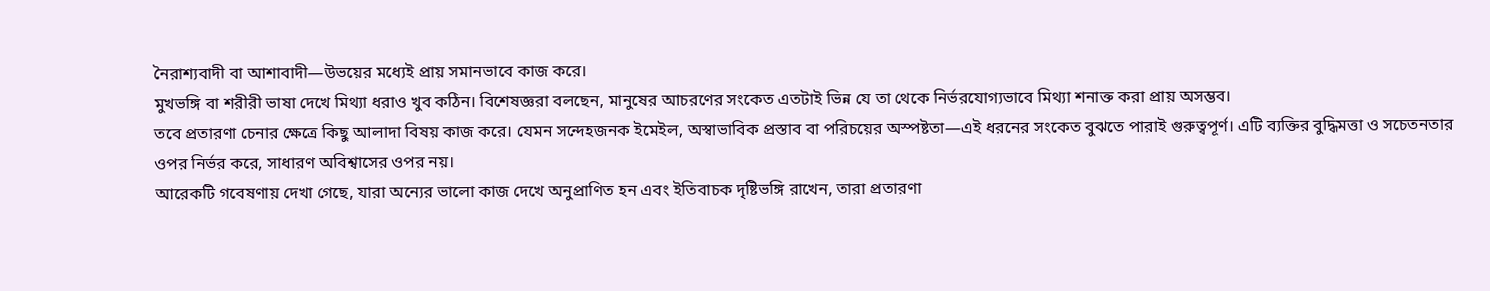নৈরাশ্যবাদী বা আশাবাদী—উভয়ের মধ্যেই প্রায় সমানভাবে কাজ করে।
মুখভঙ্গি বা শরীরী ভাষা দেখে মিথ্যা ধরাও খুব কঠিন। বিশেষজ্ঞরা বলছেন, মানুষের আচরণের সংকেত এতটাই ভিন্ন যে তা থেকে নির্ভরযোগ্যভাবে মিথ্যা শনাক্ত করা প্রায় অসম্ভব।
তবে প্রতারণা চেনার ক্ষেত্রে কিছু আলাদা বিষয় কাজ করে। যেমন সন্দেহজনক ইমেইল, অস্বাভাবিক প্রস্তাব বা পরিচয়ের অস্পষ্টতা—এই ধরনের সংকেত বুঝতে পারাই গুরুত্বপূর্ণ। এটি ব্যক্তির বুদ্ধিমত্তা ও সচেতনতার ওপর নির্ভর করে, সাধারণ অবিশ্বাসের ওপর নয়।
আরেকটি গবেষণায় দেখা গেছে, যারা অন্যের ভালো কাজ দেখে অনুপ্রাণিত হন এবং ইতিবাচক দৃষ্টিভঙ্গি রাখেন, তারা প্রতারণা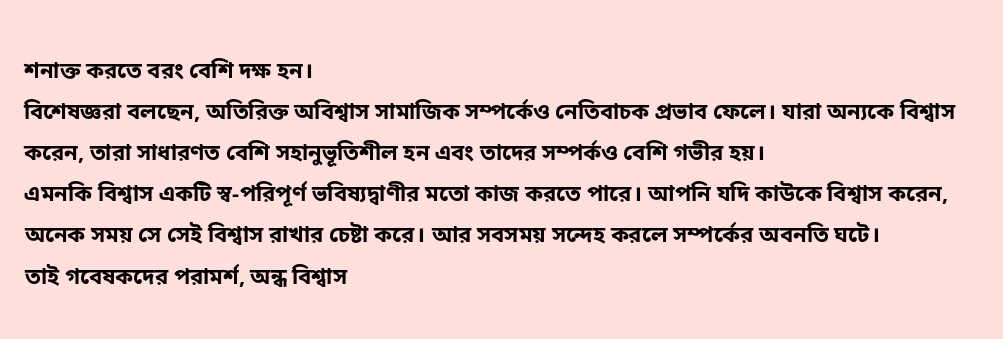শনাক্ত করতে বরং বেশি দক্ষ হন।
বিশেষজ্ঞরা বলছেন, অতিরিক্ত অবিশ্বাস সামাজিক সম্পর্কেও নেতিবাচক প্রভাব ফেলে। যারা অন্যকে বিশ্বাস করেন, তারা সাধারণত বেশি সহানুভূতিশীল হন এবং তাদের সম্পর্কও বেশি গভীর হয়।
এমনকি বিশ্বাস একটি স্ব-পরিপূর্ণ ভবিষ্যদ্বাণীর মতো কাজ করতে পারে। আপনি যদি কাউকে বিশ্বাস করেন, অনেক সময় সে সেই বিশ্বাস রাখার চেষ্টা করে। আর সবসময় সন্দেহ করলে সম্পর্কের অবনতি ঘটে।
তাই গবেষকদের পরামর্শ, অন্ধ বিশ্বাস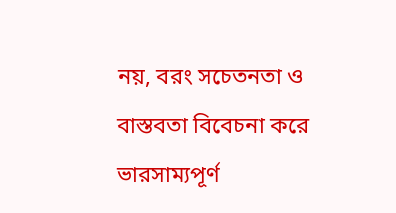নয়, বরং সচেতনতা ও বাস্তবতা বিবেচনা করে ভারসাম্যপূর্ণ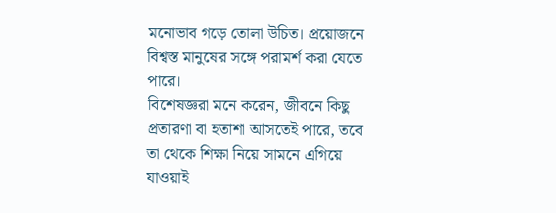মনোভাব গড়ে তোলা উচিত। প্রয়োজনে বিশ্বস্ত মানুষের সঙ্গে পরামর্শ করা যেতে পারে।
বিশেষজ্ঞরা মনে করেন, জীবনে কিছু প্রতারণা বা হতাশা আসতেই পারে, তবে তা থেকে শিক্ষা নিয়ে সামনে এগিয়ে যাওয়াই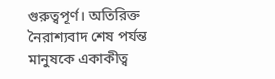গুরুত্বপূর্ণ। অতিরিক্ত নৈরাশ্যবাদ শেষ পর্যন্ত মানুষকে একাকীত্ব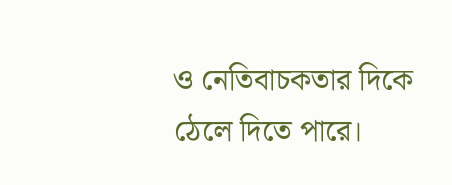ও নেতিবাচকতার দিকে ঠেলে দিতে পারে।